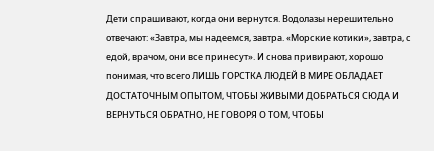Дети спрашивают, когда они вернутся. Водолазы нерешительно отвечают: «Завтра, мы надеемся, завтра. «Морские котики», завтра, с едой, врачом, они все принесут». И снова привирают, хорошо понимая, что всего ЛИШЬ ГОРСТКА ЛЮДЕЙ В МИРЕ ОБЛАДАЕТ ДОСТАТОЧНЫМ ОПЫТОМ, ЧТОБЫ ЖИВЫМИ ДОБРАТЬСЯ СЮДА И ВЕРНУТЬСЯ ОБРАТНО, НЕ ГОВОРЯ О ТОМ, ЧТОБЫ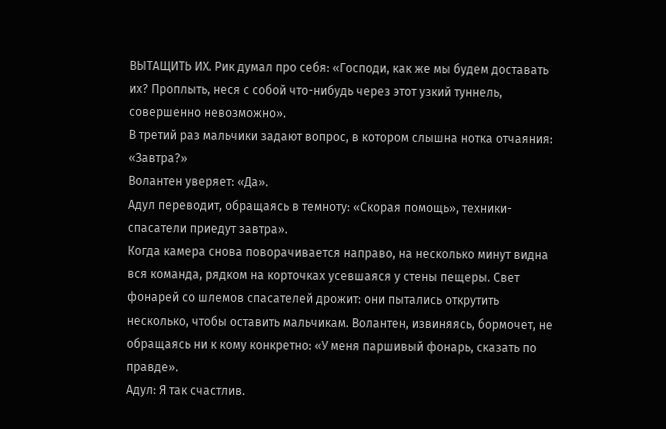ВЫТАЩИТЬ ИХ. Рик думал про себя: «Господи, как же мы будем доставать их? Проплыть, неся с собой что-нибудь через этот узкий туннель, совершенно невозможно».
В третий раз мальчики задают вопрос, в котором слышна нотка отчаяния: «Завтра?»
Волантен уверяет: «Да».
Адул переводит, обращаясь в темноту: «Скорая помощь», техники-спасатели приедут завтра».
Когда камера снова поворачивается направо, на несколько минут видна вся команда, рядком на корточках усевшаяся у стены пещеры. Свет фонарей со шлемов спасателей дрожит: они пытались открутить несколько, чтобы оставить мальчикам. Волантен, извиняясь, бормочет, не обращаясь ни к кому конкретно: «У меня паршивый фонарь, сказать по правде».
Адул: Я так счастлив.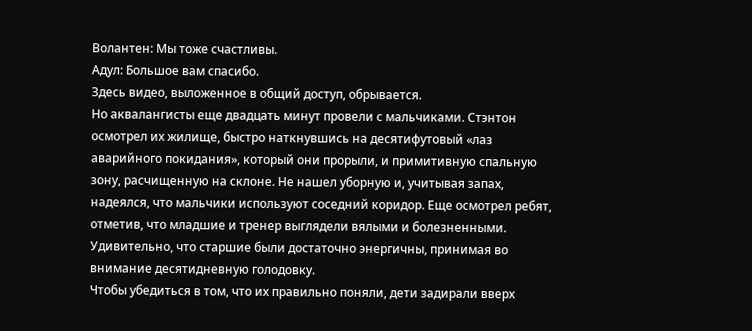Волантен: Мы тоже счастливы.
Адул: Большое вам спасибо.
Здесь видео, выложенное в общий доступ, обрывается.
Но аквалангисты еще двадцать минут провели с мальчиками. Стэнтон осмотрел их жилище, быстро наткнувшись на десятифутовый «лаз аварийного покидания», который они прорыли, и примитивную спальную зону, расчищенную на склоне. Не нашел уборную и, учитывая запах, надеялся, что мальчики используют соседний коридор. Еще осмотрел ребят, отметив, что младшие и тренер выглядели вялыми и болезненными. Удивительно, что старшие были достаточно энергичны, принимая во внимание десятидневную голодовку.
Чтобы убедиться в том, что их правильно поняли, дети задирали вверх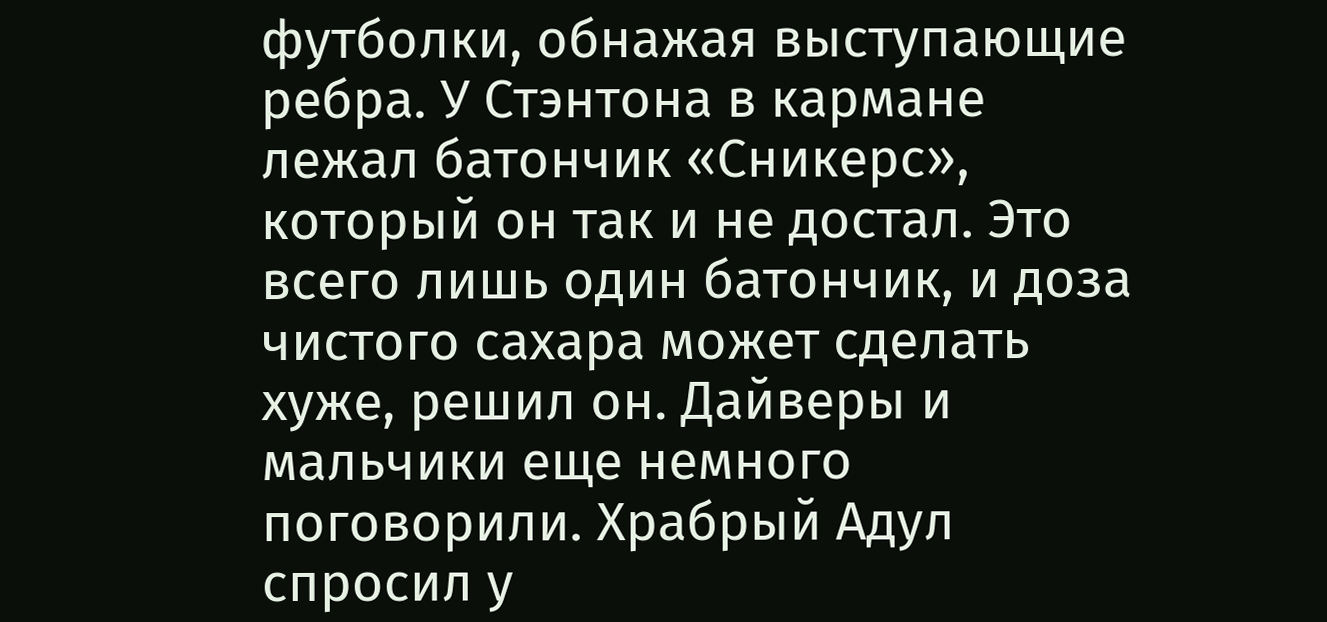футболки, обнажая выступающие ребра. У Стэнтона в кармане лежал батончик «Сникерс», который он так и не достал. Это всего лишь один батончик, и доза чистого сахара может сделать хуже, решил он. Дайверы и мальчики еще немного поговорили. Храбрый Адул спросил у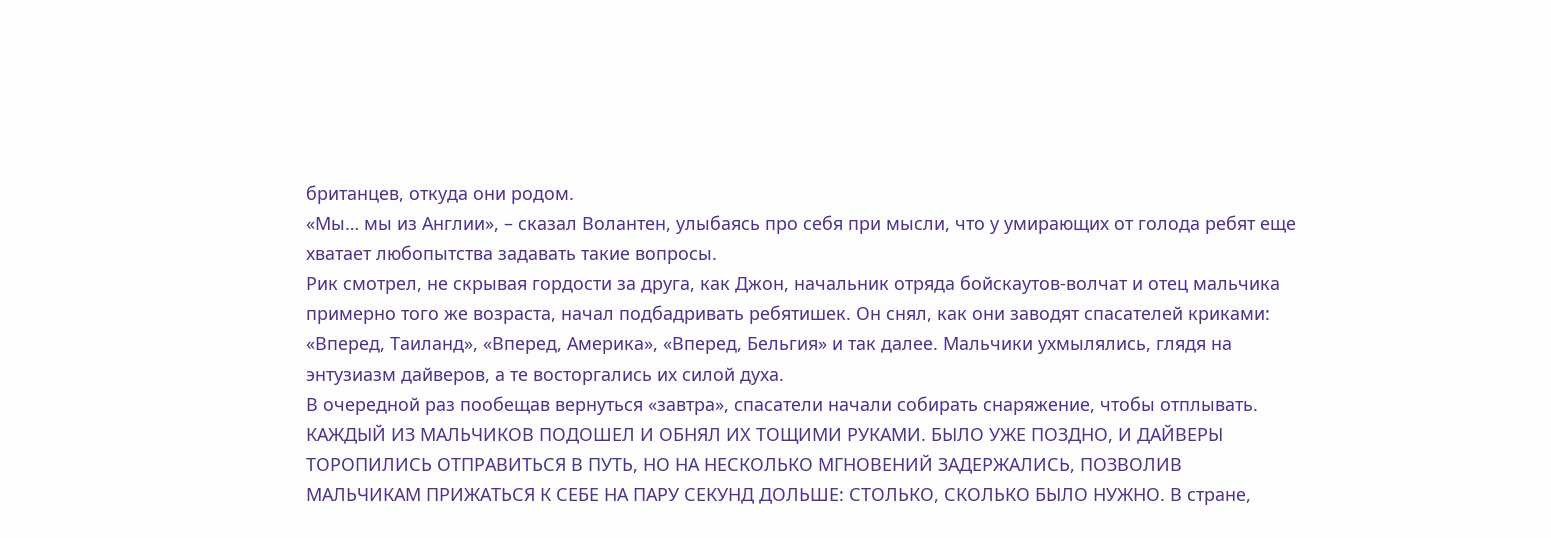британцев, откуда они родом.
«Мы… мы из Англии», – сказал Волантен, улыбаясь про себя при мысли, что у умирающих от голода ребят еще хватает любопытства задавать такие вопросы.
Рик смотрел, не скрывая гордости за друга, как Джон, начальник отряда бойскаутов-волчат и отец мальчика примерно того же возраста, начал подбадривать ребятишек. Он снял, как они заводят спасателей криками: «Вперед, Таиланд», «Вперед, Америка», «Вперед, Бельгия» и так далее. Мальчики ухмылялись, глядя на энтузиазм дайверов, а те восторгались их силой духа.
В очередной раз пообещав вернуться «завтра», спасатели начали собирать снаряжение, чтобы отплывать. КАЖДЫЙ ИЗ МАЛЬЧИКОВ ПОДОШЕЛ И ОБНЯЛ ИХ ТОЩИМИ РУКАМИ. БЫЛО УЖЕ ПОЗДНО, И ДАЙВЕРЫ ТОРОПИЛИСЬ ОТПРАВИТЬСЯ В ПУТЬ, НО НА НЕСКОЛЬКО МГНОВЕНИЙ ЗАДЕРЖАЛИСЬ, ПОЗВОЛИВ МАЛЬЧИКАМ ПРИЖАТЬСЯ К СЕБЕ НА ПАРУ СЕКУНД ДОЛЬШЕ: СТОЛЬКО, СКОЛЬКО БЫЛО НУЖНО. В стране,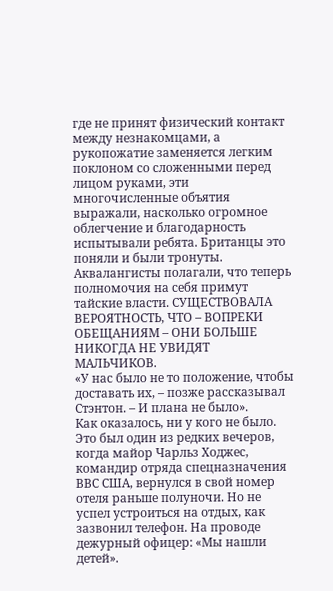где не принят физический контакт между незнакомцами, а рукопожатие заменяется легким поклоном со сложенными перед лицом руками, эти многочисленные объятия выражали, насколько огромное облегчение и благодарность испытывали ребята. Британцы это поняли и были тронуты.
Аквалангисты полагали, что теперь полномочия на себя примут тайские власти. СУЩЕСТВОВАЛА ВЕРОЯТНОСТЬ, ЧТО – ВОПРЕКИ ОБЕЩАНИЯМ – ОНИ БОЛЬШЕ НИКОГДА НЕ УВИДЯТ МАЛЬЧИКОВ.
«У нас было не то положение, чтобы доставать их, – позже рассказывал Стэнтон. – И плана не было».
Как оказалось, ни у кого не было.
Это был один из редких вечеров, когда майор Чарльз Ходжес, командир отряда спецназначения ВВС США, вернулся в свой номер отеля раньше полуночи. Но не успел устроиться на отдых, как зазвонил телефон. На проводе дежурный офицер: «Мы нашли детей».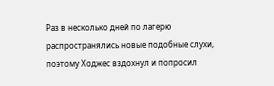Раз в несколько дней по лагерю распространялись новые подобные слухи, поэтому Ходжес вздохнул и попросил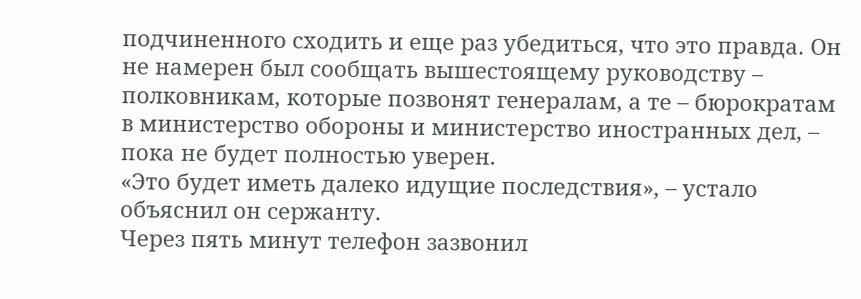подчиненного сходить и еще раз убедиться, что это правда. Он не намерен был сообщать вышестоящему руководству – полковникам, которые позвонят генералам, а те – бюрократам в министерство обороны и министерство иностранных дел, – пока не будет полностью уверен.
«Это будет иметь далеко идущие последствия», – устало объяснил он сержанту.
Через пять минут телефон зазвонил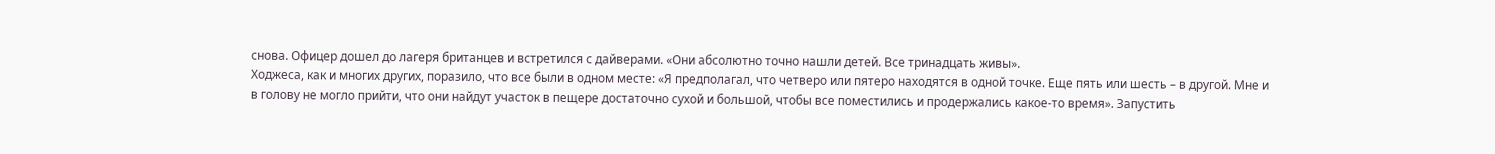снова. Офицер дошел до лагеря британцев и встретился с дайверами. «Они абсолютно точно нашли детей. Все тринадцать живы».
Ходжеса, как и многих других, поразило, что все были в одном месте: «Я предполагал, что четверо или пятеро находятся в одной точке. Еще пять или шесть – в другой. Мне и в голову не могло прийти, что они найдут участок в пещере достаточно сухой и большой, чтобы все поместились и продержались какое-то время». Запустить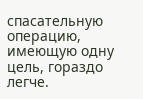спасательную операцию, имеющую одну цель, гораздо легче.